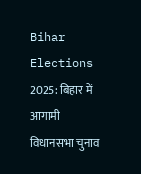Bihar Elections 2025: बिहार में आगामी विधानसभा चुनाव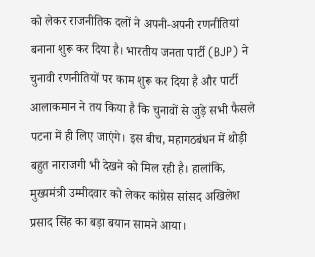को लेकर राजनीतिक दलों ने अपनी-अपनी रणनीतियां बनाना शुरू कर दिया है। भारतीय जनता पार्टी (BJP) ने चुनावी रणनीतियों पर काम शुरू कर दिया है और पार्टी आलाकमान ने तय किया है कि चुनावों से जुड़े सभी फैसले पटना में ही लिए जाएंगे। इस बीच, महागठबंधन में थोड़ी बहुत नाराजगी भी देखने को मिल रही है। हालांकि, मुख्यमंत्री उम्मीदवार को लेकर कांग्रेस सांसद अखिलेश प्रसाद सिंह का बड़ा बयान सामने आया।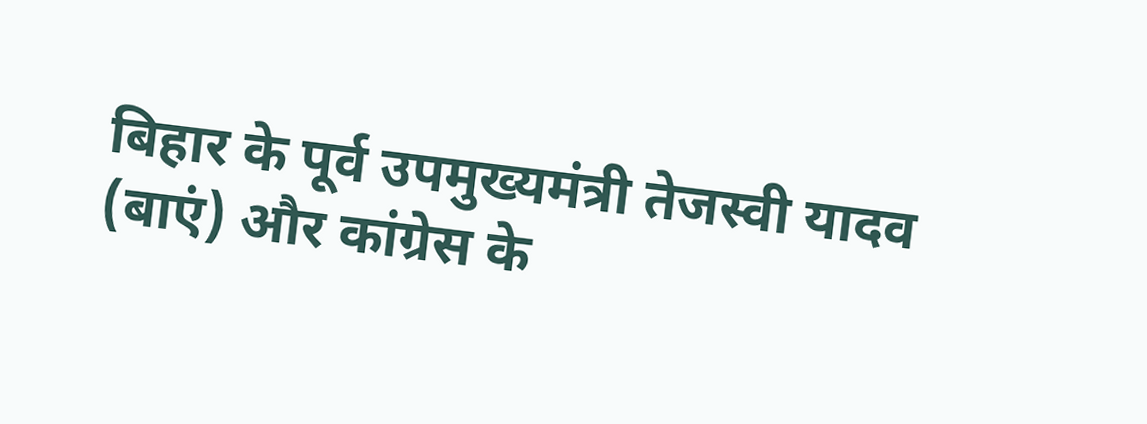बिहार के पूर्व उपमुख्यमंत्री तेजस्वी यादव (बाएं) और कांग्रेस के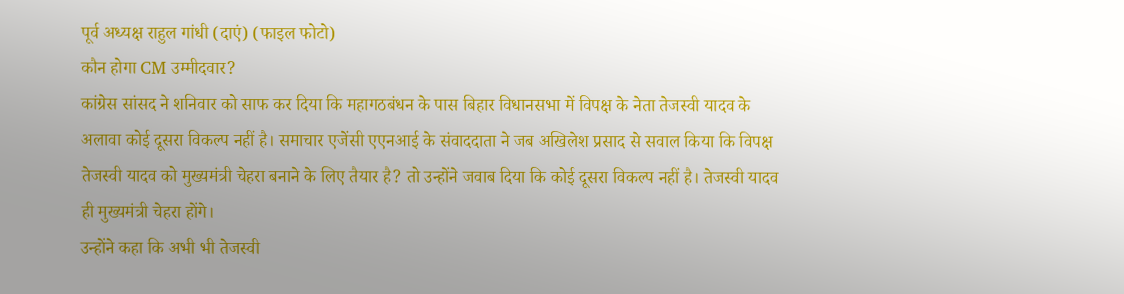पूर्व अध्यक्ष राहुल गांधी (दाएं) (फाइल फोटो)
कौन होगा CM उम्मीदवार?
कांग्रेस सांसद ने शनिवार को साफ कर दिया कि महागठबंधन के पास बिहार विधानसभा में विपक्ष के नेता तेजस्वी यादव के अलावा कोई दूसरा विकल्प नहीं है। समाचार एजेंसी एएनआई के संवाददाता ने जब अखिलेश प्रसाद से सवाल किया कि विपक्ष तेजस्वी यादव को मुख्यमंत्री चेहरा बनाने के लिए तैयार है? तो उन्होंने जवाब दिया कि कोई दूसरा विकल्प नहीं है। तेजस्वी यादव ही मुख्यमंत्री चेहरा होंगे।
उन्होंने कहा कि अभी भी तेजस्वी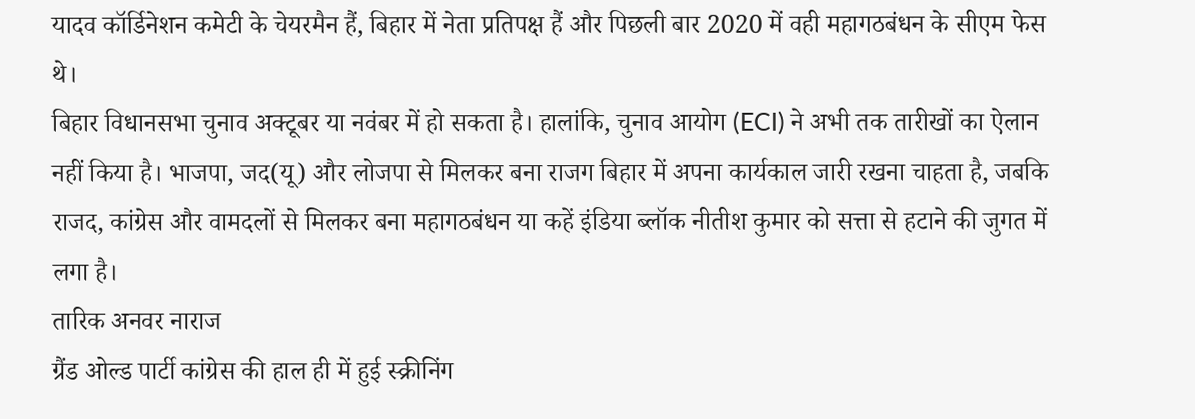यादव कॉर्डिनेशन कमेटी के चेयरमैन हैं, बिहार में नेता प्रतिपक्ष हैं और पिछली बार 2020 में वही महागठबंधन के सीएम फेस थे।
बिहार विधानसभा चुनाव अक्टूबर या नवंबर में हो सकता है। हालांकि, चुनाव आयोग (ECI) ने अभी तक तारीखों का ऐलान नहीं किया है। भाजपा, जद(यू) और लोजपा से मिलकर बना राजग बिहार में अपना कार्यकाल जारी रखना चाहता है, जबकि राजद, कांग्रेस और वामदलों से मिलकर बना महागठबंधन या कहें इंडिया ब्लॉक नीतीश कुमार को सत्ता से हटाने की जुगत में लगा है।
तारिक अनवर नाराज
ग्रैंड ओल्ड पार्टी कांग्रेस की हाल ही में हुई स्क्रीनिंग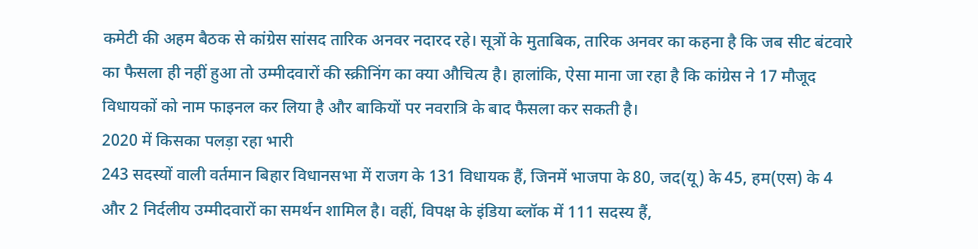कमेटी की अहम बैठक से कांग्रेस सांसद तारिक अनवर नदारद रहे। सूत्रों के मुताबिक, तारिक अनवर का कहना है कि जब सीट बंटवारे का फैसला ही नहीं हुआ तो उम्मीदवारों की स्क्रीनिंग का क्या औचित्य है। हालांकि, ऐसा माना जा रहा है कि कांग्रेस ने 17 मौजूद विधायकों को नाम फाइनल कर लिया है और बाकियों पर नवरात्रि के बाद फैसला कर सकती है।
2020 में किसका पलड़ा रहा भारी
243 सदस्यों वाली वर्तमान बिहार विधानसभा में राजग के 131 विधायक हैं, जिनमें भाजपा के 80, जद(यू) के 45, हम(एस) के 4 और 2 निर्दलीय उम्मीदवारों का समर्थन शामिल है। वहीं, विपक्ष के इंडिया ब्लॉक में 111 सदस्य हैं,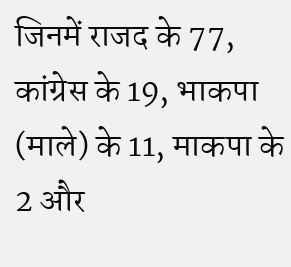जिनमें राजद के 77, कांग्रेस के 19, भाकपा (माले) के 11, माकपा के 2 और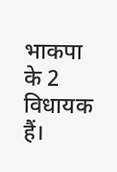भाकपा के 2 विधायक हैं।